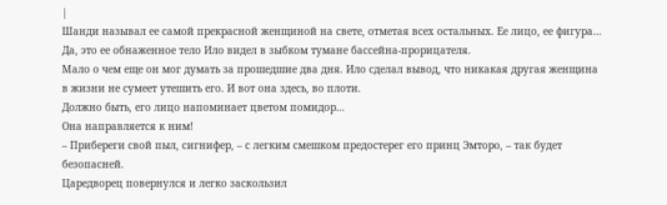|
Шанди называл ее самой прекрасной женщиной на свете, отметая всех остальных. Ее лицо, ее фигура… Да, это ее обнаженное тело Ило видел в зыбком тумане бассейна-прорицателя.
Мало о чем еще он мог думать за прошедшие два дня. Ило сделал вывод, что никакая другая женщина в жизни не сумеет утешить его. И вот она здесь, во плоти.
Должно быть, его лицо напоминает цветом помидор…
Она направляется к ним!
– Прибереги свой пыл, сигнифер, – с легким смешком предостерег его принц Эмторо, – так будет безопасней.
Царедворец повернулся и легко заскользил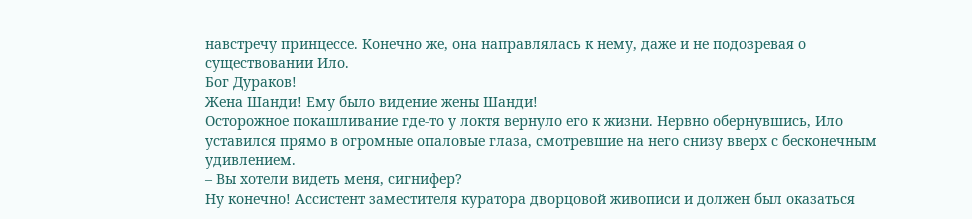навстречу принцессе. Конечно же, она направлялась к нему, даже и не подозревая о существовании Ило.
Бог Дураков!
Жена Шанди! Ему было видение жены Шанди!
Осторожное покашливание где-то у локтя вернуло его к жизни. Нервно обернувшись, Ило уставился прямо в огромные опаловые глаза, смотревшие на него снизу вверх с бесконечным удивлением.
– Вы хотели видеть меня, сигнифер?
Ну конечно! Ассистент заместителя куратора дворцовой живописи и должен был оказаться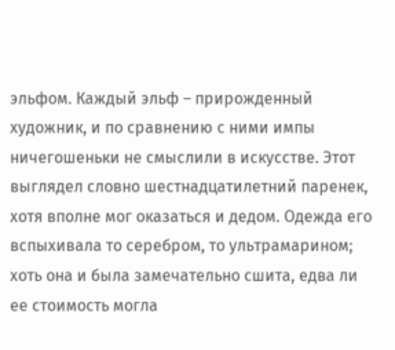эльфом. Каждый эльф – прирожденный художник, и по сравнению с ними импы ничегошеньки не смыслили в искусстве. Этот выглядел словно шестнадцатилетний паренек, хотя вполне мог оказаться и дедом. Одежда его вспыхивала то серебром, то ультрамарином; хоть она и была замечательно сшита, едва ли ее стоимость могла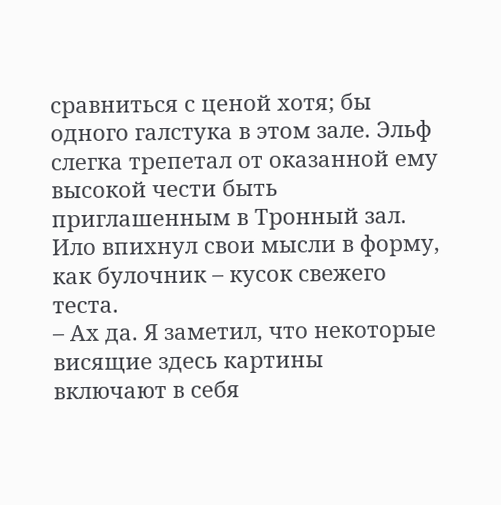сравниться с ценой хотя; бы одного галстука в этом зале. Эльф слегка трепетал от оказанной ему высокой чести быть приглашенным в Тронный зал.
Ило впихнул свои мысли в форму, как булочник – кусок свежего теста.
– Ах да. Я заметил, что некоторые висящие здесь картины включают в себя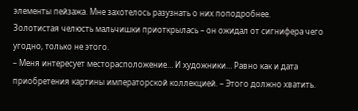элементы пейзажа. Мне захотелось разузнать о них поподробнее.
Золотистая челюсть мальчишки приоткрылась – он ожидал от сигнифера чего угодно, только не этого.
– Меня интересует месторасположение… И художники… Равно как и дата приобретения картины императорской коллекцией. – Этого должно хватить.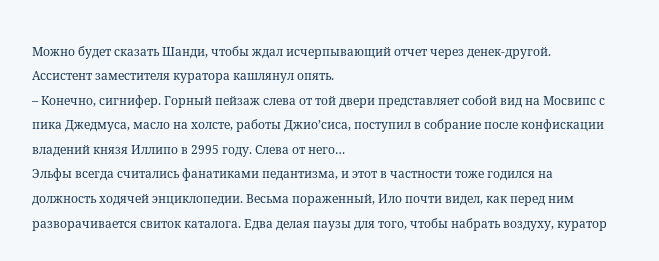Можно будет сказать Шанди, чтобы ждал исчерпывающий отчет через денек-другой.
Ассистент заместителя куратора кашлянул опять.
– Конечно, сигнифер. Горный пейзаж слева от той двери представляет собой вид на Мосвипс с пика Джедмуса, масло на холсте, работы Джио’сиса, поступил в собрание после конфискации владений князя Иллипо в 2995 году. Слева от него…
Эльфы всегда считались фанатиками педантизма, и этот в частности тоже годился на должность ходячей энциклопедии. Весьма пораженный, Ило почти видел, как перед ним разворачивается свиток каталога. Едва делая паузы для того, чтобы набрать воздуху, куратор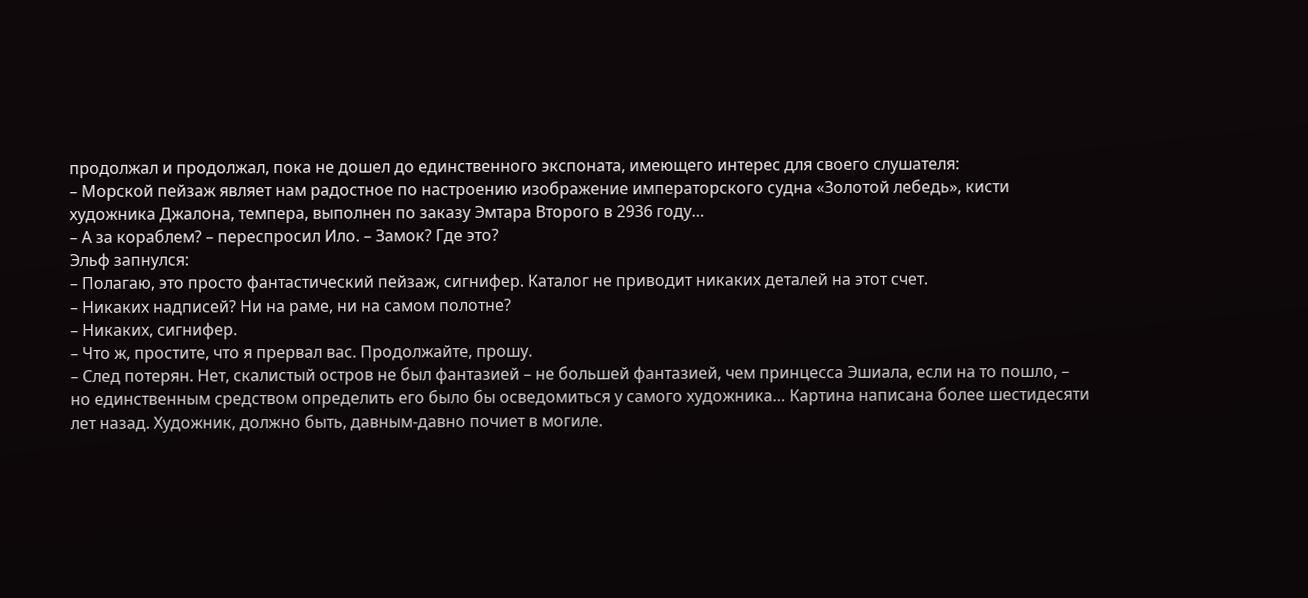продолжал и продолжал, пока не дошел до единственного экспоната, имеющего интерес для своего слушателя:
– Морской пейзаж являет нам радостное по настроению изображение императорского судна «Золотой лебедь», кисти художника Джалона, темпера, выполнен по заказу Эмтара Второго в 2936 году…
– А за кораблем? – переспросил Ило. – Замок? Где это?
Эльф запнулся:
– Полагаю, это просто фантастический пейзаж, сигнифер. Каталог не приводит никаких деталей на этот счет.
– Никаких надписей? Ни на раме, ни на самом полотне?
– Никаких, сигнифер.
– Что ж, простите, что я прервал вас. Продолжайте, прошу.
– След потерян. Нет, скалистый остров не был фантазией – не большей фантазией, чем принцесса Эшиала, если на то пошло, – но единственным средством определить его было бы осведомиться у самого художника… Картина написана более шестидесяти лет назад. Художник, должно быть, давным-давно почиет в могиле.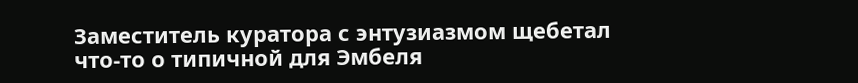Заместитель куратора с энтузиазмом щебетал что-то о типичной для Эмбеля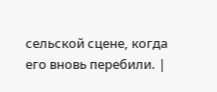сельской сцене, когда его вновь перебили. |